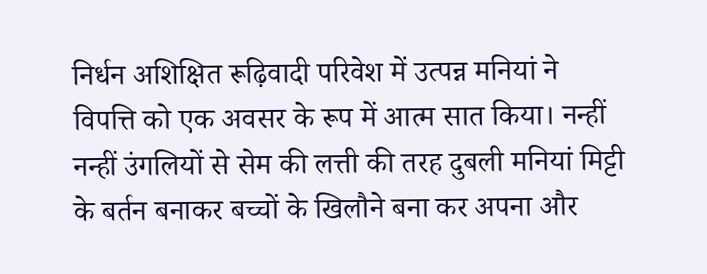निर्धन अशिक्षित रूढ़िवादी परिवेश में उत्पन्न मनियां ने विपत्ति को एक अवसर के रूप में आत्म सात किया। नन्हीं नन्हीं उंगलियों से सेम की लत्ती की तरह दुबली मनियां मिट्टी के बर्तन बनाकर बच्चों के खिलौने बना कर अपना और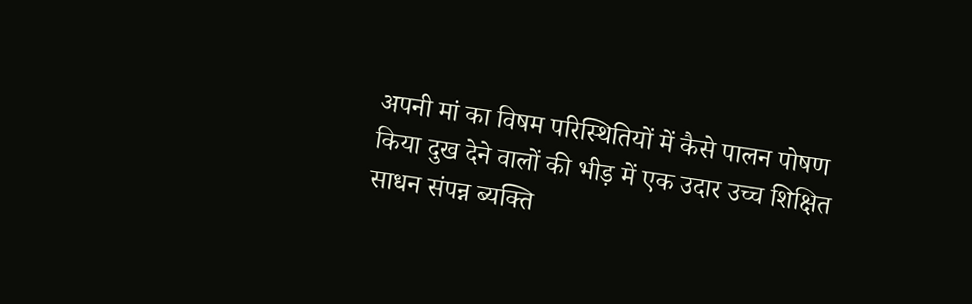अपनी मां का विषम परिस्थितियों में कैसे पालन पोषण किया दुख देने वालों की भीड़ में एक उदार उच्च शिक्षित साधन संपन्न ब्यक्ति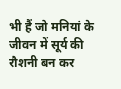भी हैं जो मनियां के जीवन में सूर्य की रौशनी बन कर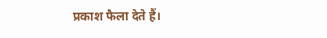प्रकाश फैला देते हैं।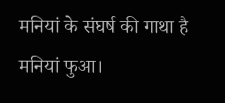मनियां के संघर्ष की गाथा है मनियां फुआ।